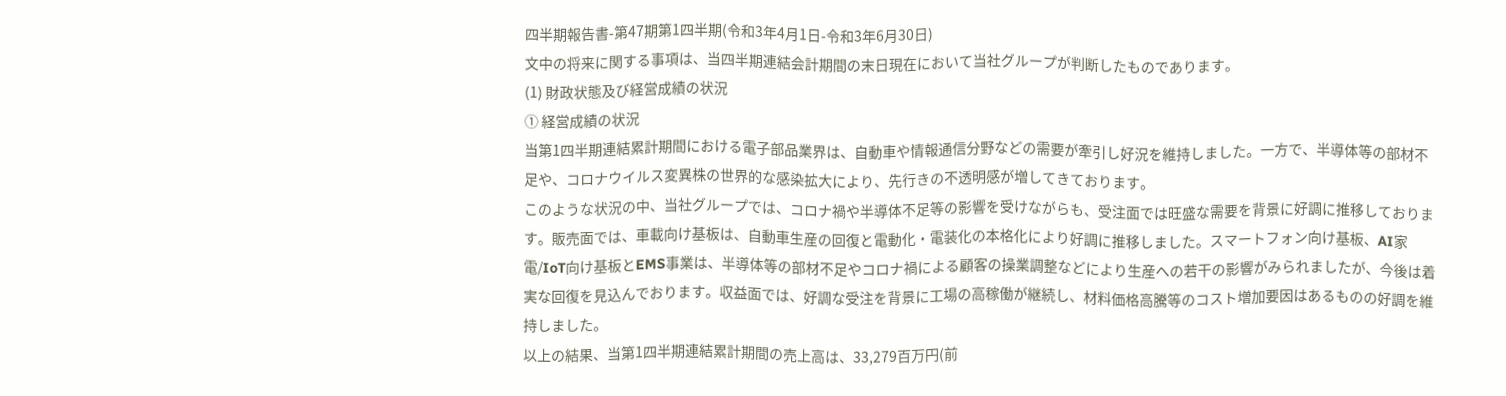四半期報告書-第47期第1四半期(令和3年4月1日-令和3年6月30日)
文中の将来に関する事項は、当四半期連結会計期間の末日現在において当社グループが判断したものであります。
(1) 財政状態及び経営成績の状況
① 経営成績の状況
当第1四半期連結累計期間における電子部品業界は、自動車や情報通信分野などの需要が牽引し好況を維持しました。一方で、半導体等の部材不足や、コロナウイルス変異株の世界的な感染拡大により、先行きの不透明感が増してきております。
このような状況の中、当社グループでは、コロナ禍や半導体不足等の影響を受けながらも、受注面では旺盛な需要を背景に好調に推移しております。販売面では、車載向け基板は、自動車生産の回復と電動化・電装化の本格化により好調に推移しました。スマートフォン向け基板、AI家電/IoT向け基板とEMS事業は、半導体等の部材不足やコロナ禍による顧客の操業調整などにより生産への若干の影響がみられましたが、今後は着実な回復を見込んでおります。収益面では、好調な受注を背景に工場の高稼働が継続し、材料価格高騰等のコスト増加要因はあるものの好調を維持しました。
以上の結果、当第1四半期連結累計期間の売上高は、33,279百万円(前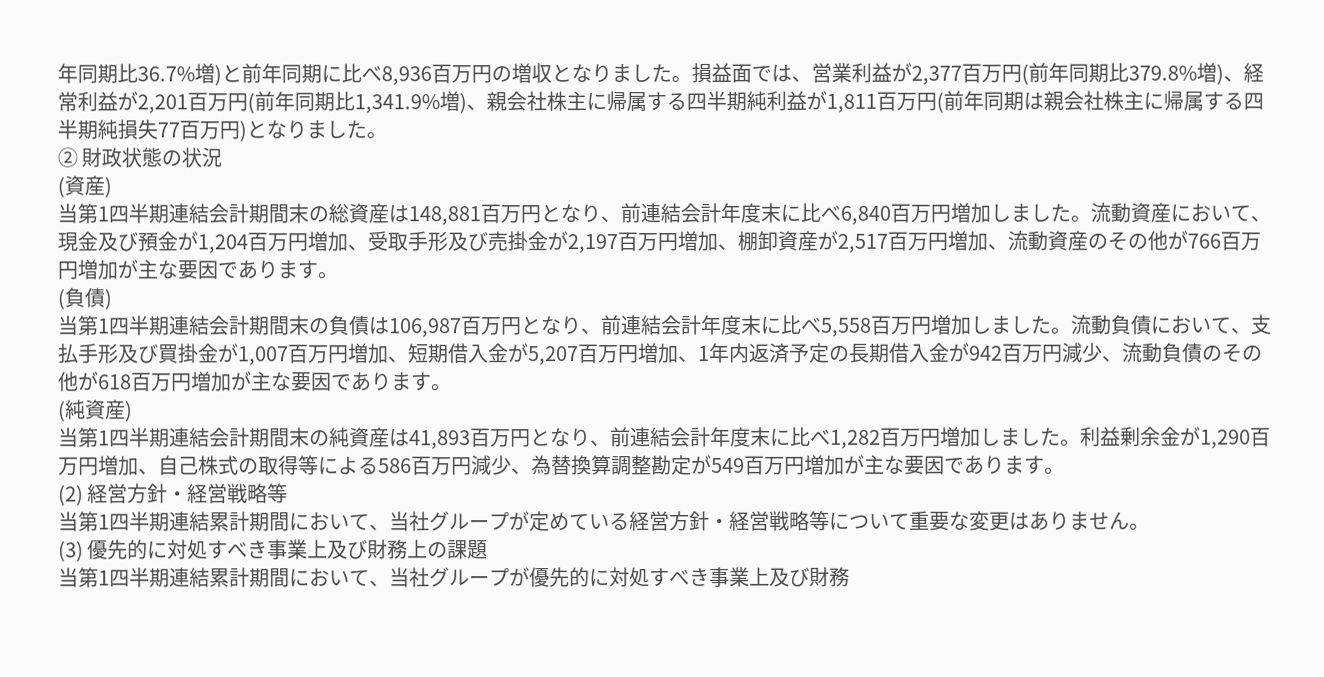年同期比36.7%増)と前年同期に比べ8,936百万円の増収となりました。損益面では、営業利益が2,377百万円(前年同期比379.8%増)、経常利益が2,201百万円(前年同期比1,341.9%増)、親会社株主に帰属する四半期純利益が1,811百万円(前年同期は親会社株主に帰属する四半期純損失77百万円)となりました。
② 財政状態の状況
(資産)
当第1四半期連結会計期間末の総資産は148,881百万円となり、前連結会計年度末に比べ6,840百万円増加しました。流動資産において、現金及び預金が1,204百万円増加、受取手形及び売掛金が2,197百万円増加、棚卸資産が2,517百万円増加、流動資産のその他が766百万円増加が主な要因であります。
(負債)
当第1四半期連結会計期間末の負債は106,987百万円となり、前連結会計年度末に比べ5,558百万円増加しました。流動負債において、支払手形及び買掛金が1,007百万円増加、短期借入金が5,207百万円増加、1年内返済予定の長期借入金が942百万円減少、流動負債のその他が618百万円増加が主な要因であります。
(純資産)
当第1四半期連結会計期間末の純資産は41,893百万円となり、前連結会計年度末に比べ1,282百万円増加しました。利益剰余金が1,290百万円増加、自己株式の取得等による586百万円減少、為替換算調整勘定が549百万円増加が主な要因であります。
(2) 経営方針・経営戦略等
当第1四半期連結累計期間において、当社グループが定めている経営方針・経営戦略等について重要な変更はありません。
(3) 優先的に対処すべき事業上及び財務上の課題
当第1四半期連結累計期間において、当社グループが優先的に対処すべき事業上及び財務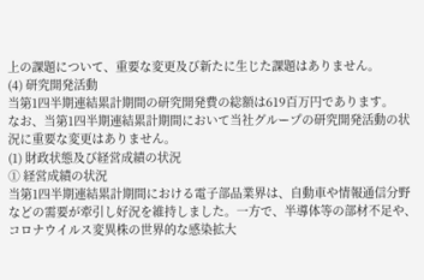上の課題について、重要な変更及び新たに生じた課題はありません。
(4) 研究開発活動
当第1四半期連結累計期間の研究開発費の総額は619百万円であります。
なお、当第1四半期連結累計期間において当社グループの研究開発活動の状況に重要な変更はありません。
(1) 財政状態及び経営成績の状況
① 経営成績の状況
当第1四半期連結累計期間における電子部品業界は、自動車や情報通信分野などの需要が牽引し好況を維持しました。一方で、半導体等の部材不足や、コロナウイルス変異株の世界的な感染拡大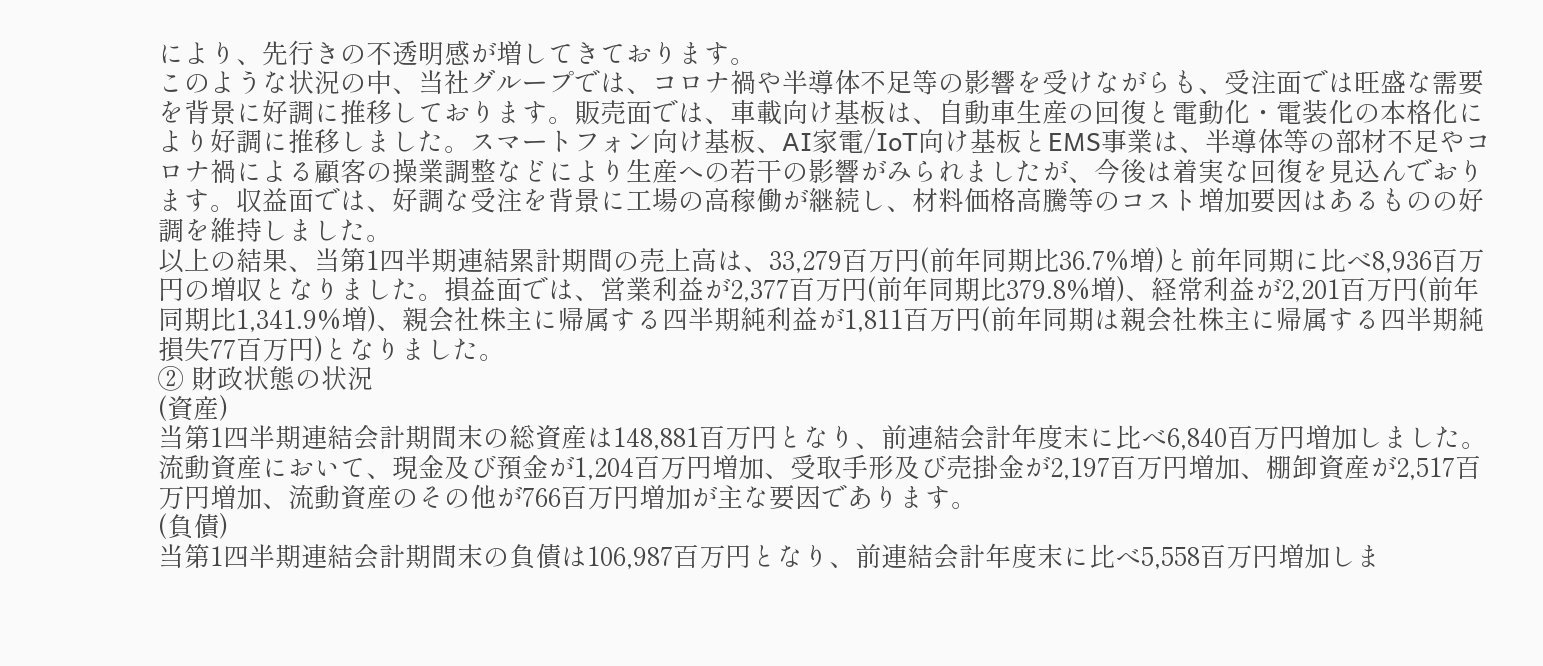により、先行きの不透明感が増してきております。
このような状況の中、当社グループでは、コロナ禍や半導体不足等の影響を受けながらも、受注面では旺盛な需要を背景に好調に推移しております。販売面では、車載向け基板は、自動車生産の回復と電動化・電装化の本格化により好調に推移しました。スマートフォン向け基板、AI家電/IoT向け基板とEMS事業は、半導体等の部材不足やコロナ禍による顧客の操業調整などにより生産への若干の影響がみられましたが、今後は着実な回復を見込んでおります。収益面では、好調な受注を背景に工場の高稼働が継続し、材料価格高騰等のコスト増加要因はあるものの好調を維持しました。
以上の結果、当第1四半期連結累計期間の売上高は、33,279百万円(前年同期比36.7%増)と前年同期に比べ8,936百万円の増収となりました。損益面では、営業利益が2,377百万円(前年同期比379.8%増)、経常利益が2,201百万円(前年同期比1,341.9%増)、親会社株主に帰属する四半期純利益が1,811百万円(前年同期は親会社株主に帰属する四半期純損失77百万円)となりました。
② 財政状態の状況
(資産)
当第1四半期連結会計期間末の総資産は148,881百万円となり、前連結会計年度末に比べ6,840百万円増加しました。流動資産において、現金及び預金が1,204百万円増加、受取手形及び売掛金が2,197百万円増加、棚卸資産が2,517百万円増加、流動資産のその他が766百万円増加が主な要因であります。
(負債)
当第1四半期連結会計期間末の負債は106,987百万円となり、前連結会計年度末に比べ5,558百万円増加しま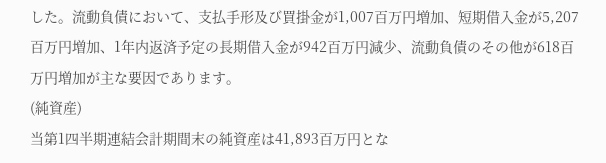した。流動負債において、支払手形及び買掛金が1,007百万円増加、短期借入金が5,207百万円増加、1年内返済予定の長期借入金が942百万円減少、流動負債のその他が618百万円増加が主な要因であります。
(純資産)
当第1四半期連結会計期間末の純資産は41,893百万円とな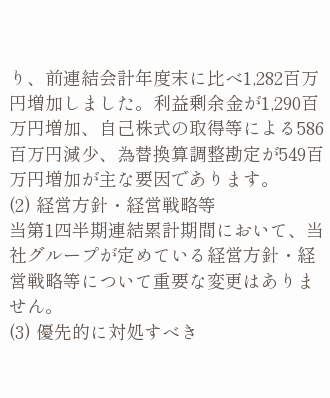り、前連結会計年度末に比べ1,282百万円増加しました。利益剰余金が1,290百万円増加、自己株式の取得等による586百万円減少、為替換算調整勘定が549百万円増加が主な要因であります。
(2) 経営方針・経営戦略等
当第1四半期連結累計期間において、当社グループが定めている経営方針・経営戦略等について重要な変更はありません。
(3) 優先的に対処すべき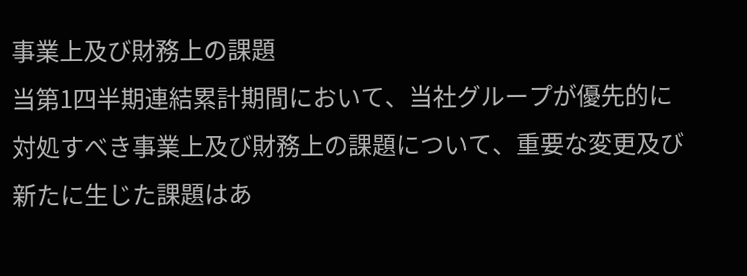事業上及び財務上の課題
当第1四半期連結累計期間において、当社グループが優先的に対処すべき事業上及び財務上の課題について、重要な変更及び新たに生じた課題はあ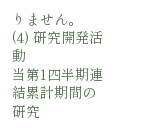りません。
(4) 研究開発活動
当第1四半期連結累計期間の研究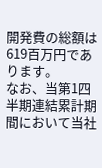開発費の総額は619百万円であります。
なお、当第1四半期連結累計期間において当社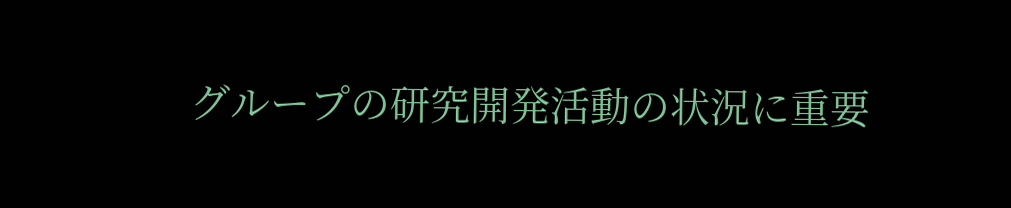グループの研究開発活動の状況に重要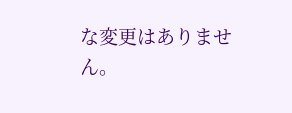な変更はありません。